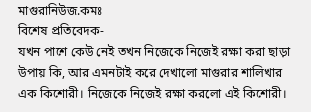মাগুরানিউজ.কমঃ
বিশেষ প্রতিবেদক-
যখন পাশে কেউ নেই তখন নিজেকে নিজেই রক্ষা করা ছাড়া উপায় কি, আর এমনটাই করে দেখালো মাগুরার শালিখার এক কিশোরী। নিজেকে নিজেই রক্ষা করলো এই কিশোরী।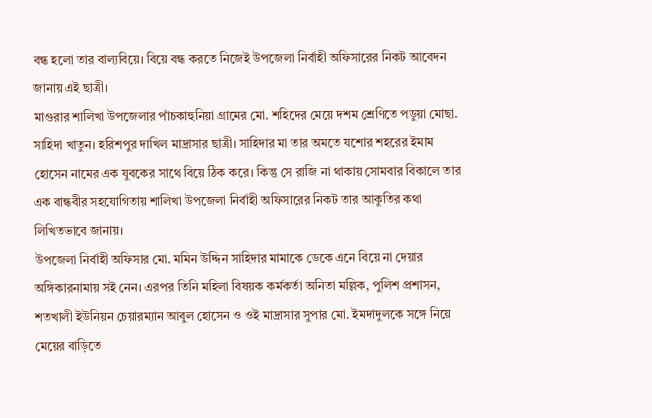বন্ধ হলো তার বাল্যবিয়ে। বিয়ে বন্ধ করতে নিজেই উপজেলা নির্বাহী অফিসারের নিকট আবেদন জানায় এই ছাত্রী।
মাগুরার শালিখা উপজেলার পাঁচকাহুনিয়া গ্রামের মো. শহিদের মেয়ে দশম শ্রেণিতে পডুয়া মোছা. সাহিদা খাতুন। হরিশপুর দাখিল মাদ্রাসার ছাত্রী। সাহিদার মা তার অমতে যশোর শহরের ইমাম হোসেন নামের এক যুবকের সাথে বিয়ে ঠিক করে। কিন্তু সে রাজি না থাকায় সোমবার বিকালে তার এক বান্ধবীর সহযোগিতায় শালিখা উপজেলা নির্বাহী অফিসারের নিকট তার আকুতির কথা লিখিতভাবে জানায়।
উপজেলা নির্বাহী অফিসার মো. মমিন উদ্দিন সাহিদার মামাকে ডেকে এনে বিয়ে না দেয়ার অঙ্গিকারনামায় সই নেন। এরপর তিনি মহিলা বিষয়ক কর্মকর্তা অনিতা মল্লিক, পুলিশ প্রশাসন, শতখালী ইউনিয়ন চেয়ারম্যান আবুল হোসেন ও ওই মাদ্রাসার সুপার মো. ইমদাদুলকে সঙ্গে নিয়ে মেয়ের বাড়িতে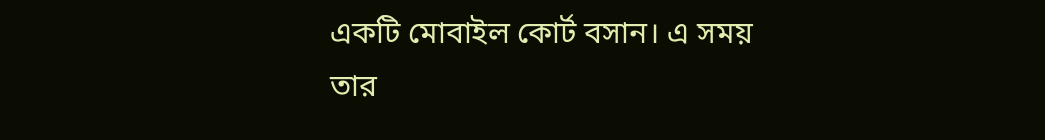একটি মোবাইল কোর্ট বসান। এ সময় তার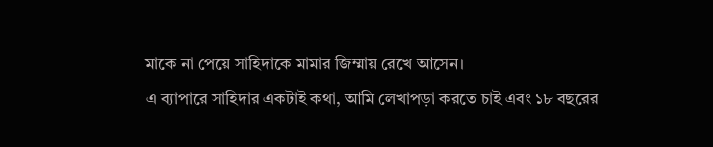মাকে না পেয়ে সাহিদাকে মামার জিম্মায় রেখে আসেন।
এ ব্যাপারে সাহিদার একটাই কথা, আমি লেখাপড়া করতে চাই এবং ১৮ বছরের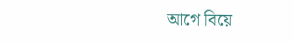আগে বিয়ে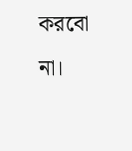করবো না।